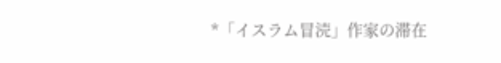*「イスラム冒涜」作家の滞在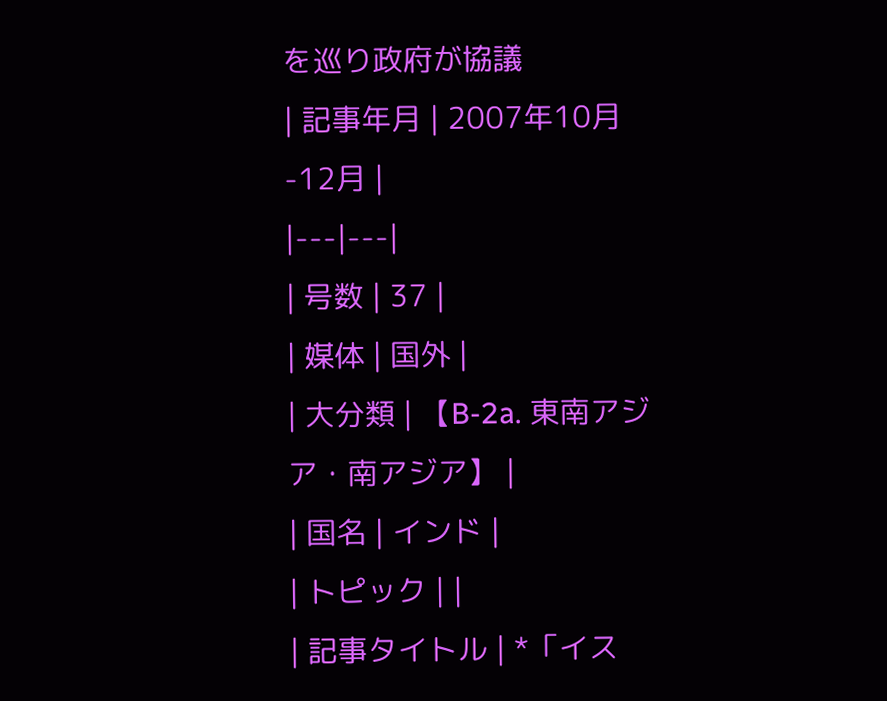を巡り政府が協議
| 記事年月 | 2007年10月-12月 |
|---|---|
| 号数 | 37 |
| 媒体 | 国外 |
| 大分類 | 【B-2a. 東南アジア・南アジア】 |
| 国名 | インド |
| トピック | |
| 記事タイトル | *「イス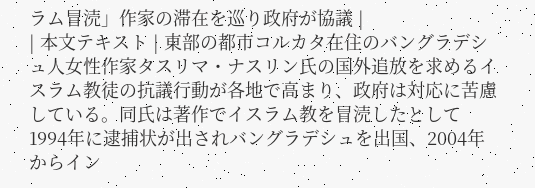ラム冒涜」作家の滞在を巡り政府が協議 |
| 本文テキスト | 東部の都市コルカタ在住のバングラデシュ人女性作家タスリマ・ナスリン氏の国外追放を求めるイスラム教徒の抗議行動が各地で高まり、政府は対応に苦慮している。同氏は著作でイスラム教を冒涜したとして1994年に逮捕状が出されバングラデシュを出国、2004年からイン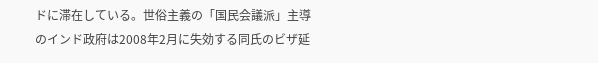ドに滞在している。世俗主義の「国民会議派」主導のインド政府は2008年2月に失効する同氏のビザ延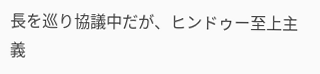長を巡り協議中だが、ヒンドゥー至上主義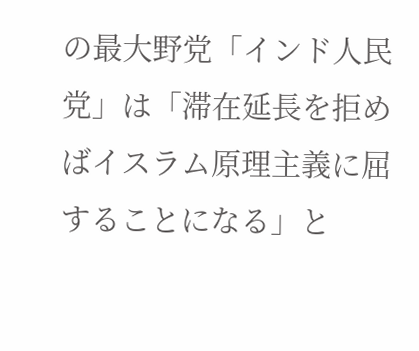の最大野党「インド人民党」は「滞在延長を拒めばイスラム原理主義に屈することになる」と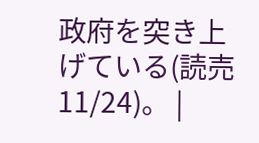政府を突き上げている(読売 11/24)。 |